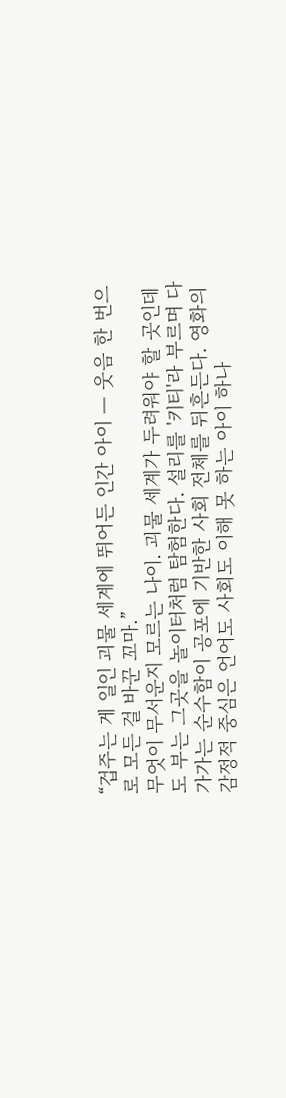“겁주는 게 일인 괴물 세계에 뛰어든 인간 아이 — 웃음 한 번으로 모든 걸 바꾼 꼬마.”
무엇이 무서운지 모르는 나이. 괴물 세계가 두려워야 할 곳인데도 부는 그곳을 놀이터처럼 탐험한다. 설리를 '키티'라 부르며 다가가는 순수함이 공포에 기반한 사회 전체를 뒤흔든다. 영화의 감정적 중심은 언어도 사회도 이해 못 하는 아이 하나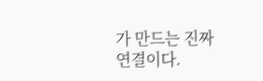가 만드는 진짜 연결이다.